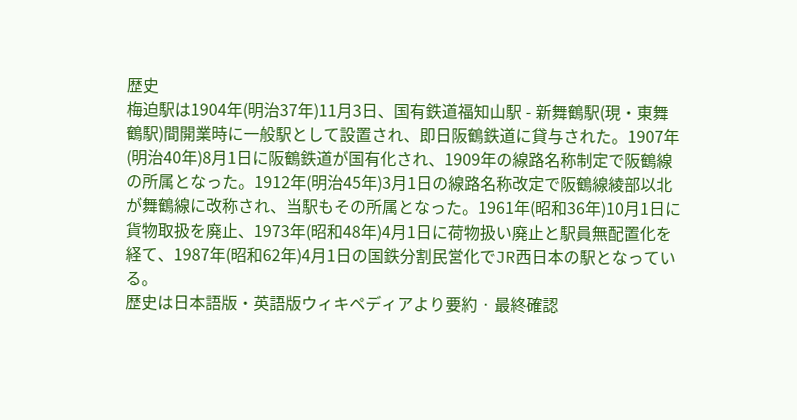歴史
梅迫駅は1904年(明治37年)11月3日、国有鉄道福知山駅 - 新舞鶴駅(現・東舞鶴駅)間開業時に一般駅として設置され、即日阪鶴鉄道に貸与された。1907年(明治40年)8月1日に阪鶴鉄道が国有化され、1909年の線路名称制定で阪鶴線の所属となった。1912年(明治45年)3月1日の線路名称改定で阪鶴線綾部以北が舞鶴線に改称され、当駅もその所属となった。1961年(昭和36年)10月1日に貨物取扱を廃止、1973年(昭和48年)4月1日に荷物扱い廃止と駅員無配置化を経て、1987年(昭和62年)4月1日の国鉄分割民営化でJR西日本の駅となっている。
歴史は日本語版・英語版ウィキペディアより要約 · 最終確認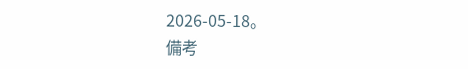2026-05-18。
備考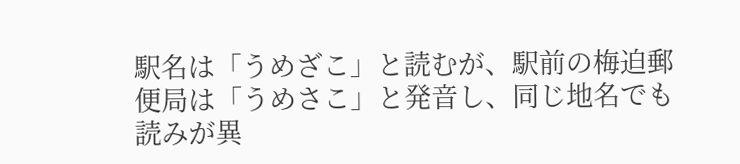駅名は「うめざこ」と読むが、駅前の梅迫郵便局は「うめさこ」と発音し、同じ地名でも読みが異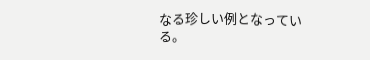なる珍しい例となっている。